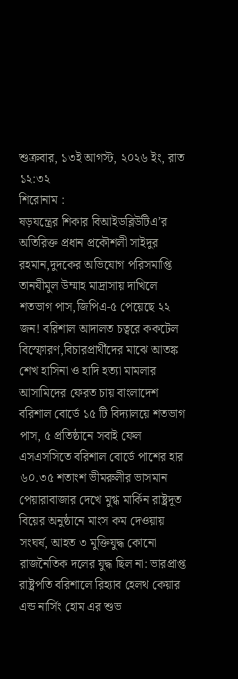শুক্রবার, ১৩ই আগস্ট, ২০২৬ ইং, রাত ১২:৩২
শিরোনাম :
ষড়যন্ত্রের শিকার বিআইডব্লিউটিএ’র অতিরিক্ত প্রধান প্রকৌশলী সাইদুর রহমান,দুদকের অভিযোগ পরিসমাপ্তি তানযীমুল উম্মাহ মাদ্রাসায় দাখিলে শতভাগ পাস,জিপিএ-৫ পেয়েছে ২২ জন! বরিশাল আদালত চত্বরে ককটেল বিস্ফোরণ,বিচারপ্রার্থীদের মাঝে আতঙ্ক শেখ হাসিনা ও হাদি হত্যা মামলার আসামিদের ফেরত চায় বাংলাদেশ বরিশাল বোর্ডে ১৫ টি বিদ্যালয়ে শতভাগ পাস, ৫ প্রতিষ্ঠানে সবাই ফেল এসএসসিতে বরিশাল বোর্ডে পাশের হার ৬০.৩৫ শতাংশ ভীমরুলীর ভাসমান পেয়ারাবাজার দেখে মুগ্ধ মার্কিন রাষ্ট্রদূত বিয়ের অনুষ্ঠানে মাংস কম দেওয়ায় সংঘর্ষ, আহত ৩ মুক্তিযুদ্ধ কোনো রাজনৈতিক দলের যুদ্ধ ছিল না: ভারপ্রাপ্ত রাষ্ট্রপতি বরিশালে রিহ্যাব হেলথ কেয়ার এন্ড নার্সিং হোম এর শুভ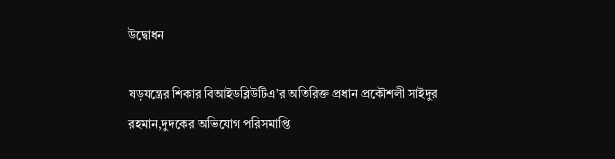উদ্বোধন

ষড়যন্ত্রের শিকার বিআইডব্লিউটিএ’র অতিরিক্ত প্রধান প্রকৌশলী সাইদুর রহমান,দুদকের অভিযোগ পরিসমাপ্তি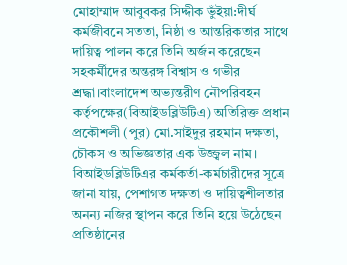মোহাম্মাদ আবুবকর সিদ্দীক ভুঁইয়া:দীর্ঘ কর্মজীবনে সততা, নিষ্ঠা ও আন্তরিকতার সাথে দায়িত্ব পালন করে তিনি অর্জন করেছেন সহকর্মীদের অন্তরঙ্গ বিশ্বাস ও গভীর শ্রদ্ধা।বাংলাদেশ অভ্যন্তরীণ নৌপরিবহন কর্তৃপক্ষের(বিআইডব্লিউটিএ) অতিরিক্ত প্রধান প্রকৌশলী (পুর) মো.সাইদুর রহমান দক্ষতা, চৌকস ও অভিজ্ঞতার এক উজ্জ্বল নাম। বিআইডব্লিউটিএর কর্মকর্তা-কর্মচারীদের সূত্রে জানা যায়, পেশাগত দক্ষতা ও দায়িত্বশীলতার অনন্য নজির স্থাপন করে তিনি হয়ে উঠেছেন প্রতিষ্ঠানের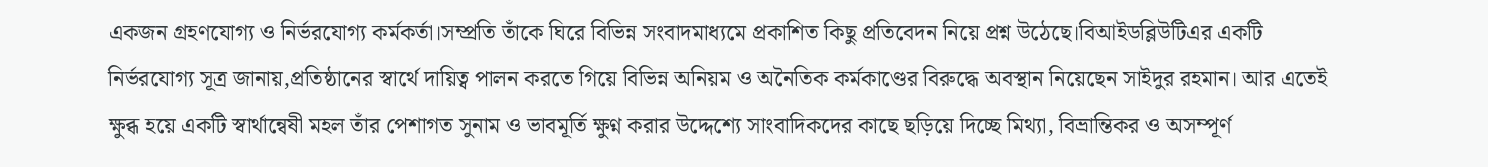একজন গ্রহণযোগ্য ও নির্ভরযোগ্য কর্মকর্তা।সম্প্রতি তাঁকে ঘিরে বিভিন্ন সংবাদমাধ্যমে প্রকাশিত কিছু প্রতিবেদন নিয়ে প্রশ্ন উঠেছে।বিআইডব্লিউটিএর একটি নির্ভরযোগ্য সূত্র জানায়,প্রতিষ্ঠানের স্বার্থে দায়িত্ব পালন করতে গিয়ে বিভিন্ন অনিয়ম ও অনৈতিক কর্মকাণ্ডের বিরুদ্ধে অবস্থান নিয়েছেন সাইদুর রহমান। আর এতেই ক্ষুব্ধ হয়ে একটি স্বার্থান্বেষী মহল তাঁর পেশাগত সুনাম ও ভাবমূর্তি ক্ষুণ্ন করার উদ্দেশ্যে সাংবাদিকদের কাছে ছড়িয়ে দিচ্ছে মিথ্যা, বিভ্রান্তিকর ও অসম্পূর্ণ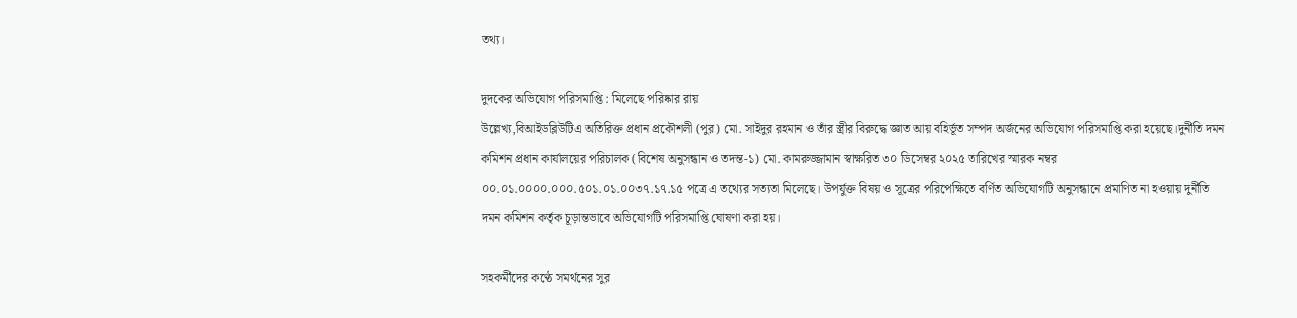তথ্য।

দুদকের অভিযোগ পরিসমাপ্তি : মিলেছে পরিষ্কার রায়
উল্লেখ্য,বিআইডব্লিউটিএ অতিরিক্ত প্রধান প্রকৌশলী (পুর) মো. সাইদুর রহমান ও তাঁর স্ত্রীর বিরুদ্ধে জ্ঞাত আয় বহির্ভূত সম্পদ অর্জনের অভিযোগ পরিসমাপ্তি করা হয়েছে।দুর্নীতি দমন কমিশন প্রধান কার্যালয়ের পরিচালক (বিশেষ অনুসন্ধান ও তদন্ত-১) মো. কামরুজ্জামান স্বাক্ষরিত ৩০ ডিসেম্বর ২০২৫ তারিখের স্মারক নম্বর ০০.০১.০০০০.০০০.৫০১.০১.০০৩৭.১৭.১৫ পত্রে এ তথ্যের সত্যতা মিলেছে। উপর্যুক্ত বিষয় ও সূত্রের পরিপেক্ষিতে বর্ণিত অভিযোগটি অনুসন্ধানে প্রমাণিত না হওয়ায় দুর্নীতি দমন কমিশন কর্তৃক চূড়ান্তভাবে অভিযোগটি পরিসমাপ্তি ঘোষণা করা হয়।

সহকর্মীদের কণ্ঠে সমর্থনের সুর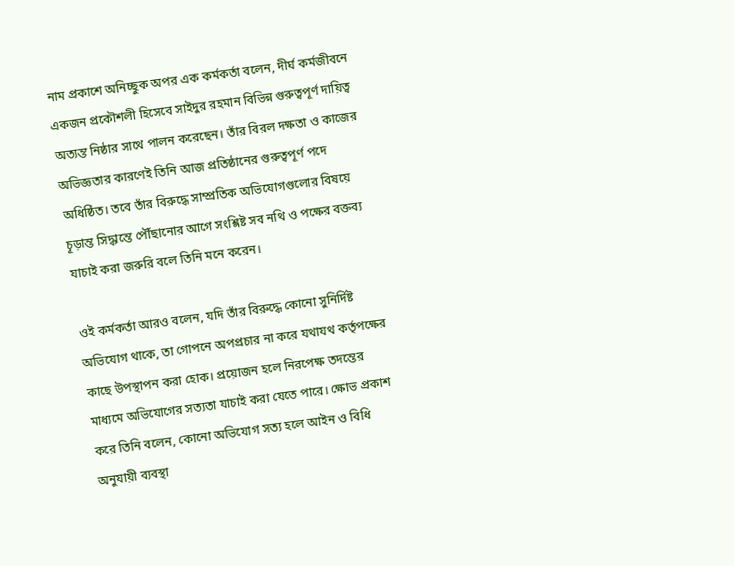নাম প্রকাশে অনিচ্ছুক অপর এক কর্মকর্তা বলেন, দীর্ঘ কর্মজীবনে একজন প্রকৌশলী হিসেবে সাইদুর রহমান বিভিন্ন গুরুত্বপূর্ণ দায়িত্ব অত্যন্ত নিষ্ঠার সাথে পালন করেছেন। তাঁর বিরল দক্ষতা ও কাজের অভিজ্ঞতার কারণেই তিনি আজ প্রতিষ্ঠানের গুরুত্বপূর্ণ পদে অধিষ্ঠিত। তবে তাঁর বিরুদ্ধে সাম্প্রতিক অভিযোগগুলোর বিষয়ে চূড়ান্ত সিদ্ধান্তে পৌঁছানোর আগে সংশ্লিষ্ট সব নথি ও পক্ষের বক্তব্য যাচাই করা জরুরি বলে তিনি মনে করেন।

ওই কর্মকর্তা আরও বলেন, যদি তাঁর বিরুদ্ধে কোনো সুনির্দিষ্ট অভিযোগ থাকে, তা গোপনে অপপ্রচার না করে যথাযথ কর্তৃপক্ষের কাছে উপস্থাপন করা হোক। প্রয়োজন হলে নিরপেক্ষ তদন্তের মাধ্যমে অভিযোগের সত্যতা যাচাই করা যেতে পারে। ক্ষোভ প্রকাশ করে তিনি বলেন, কোনো অভিযোগ সত্য হলে আইন ও বিধি অনুযায়ী ব্যবস্থা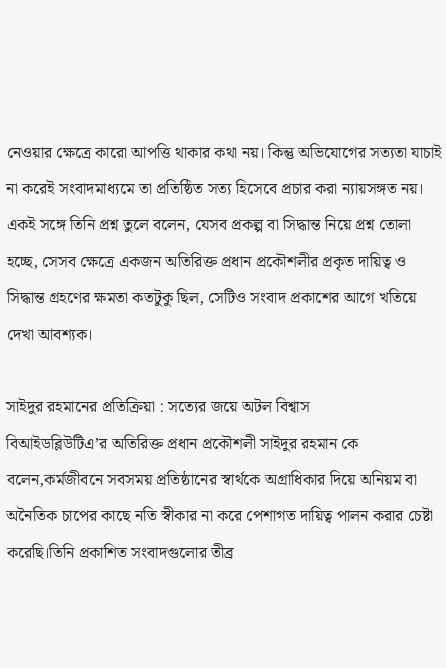নেওয়ার ক্ষেত্রে কারো আপত্তি থাকার কথা নয়। কিন্তু অভিযোগের সত্যতা যাচাই না করেই সংবাদমাধ্যমে তা প্রতিষ্ঠিত সত্য হিসেবে প্রচার করা ন্যায়সঙ্গত নয়। একই সঙ্গে তিনি প্রশ্ন তুলে বলেন, যেসব প্রকল্প বা সিদ্ধান্ত নিয়ে প্রশ্ন তোলা হচ্ছে, সেসব ক্ষেত্রে একজন অতিরিক্ত প্রধান প্রকৌশলীর প্রকৃত দায়িত্ব ও সিদ্ধান্ত গ্রহণের ক্ষমতা কতটুকু ছিল, সেটিও সংবাদ প্রকাশের আগে খতিয়ে দেখা আবশ্যক।

সাইদুর রহমানের প্রতিক্রিয়া : সত্যের জয়ে অটল বিশ্বাস
বিআইডব্লিউটিএ’র অতিরিক্ত প্রধান প্রকৌশলী সাইদুর রহমান কে বলেন,কর্মজীবনে সবসময় প্রতিষ্ঠানের স্বার্থকে অগ্রাধিকার দিয়ে অনিয়ম বা অনৈতিক চাপের কাছে নতি স্বীকার না করে পেশাগত দায়িত্ব পালন করার চেষ্টা করেছি।তিনি প্রকাশিত সংবাদগুলোর তীব্র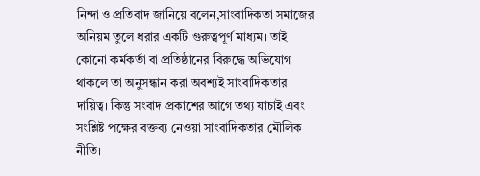নিন্দা ও প্রতিবাদ জানিয়ে বলেন,সাংবাদিকতা সমাজের অনিয়ম তুলে ধরার একটি গুরুত্বপূর্ণ মাধ্যম। তাই কোনো কর্মকর্তা বা প্রতিষ্ঠানের বিরুদ্ধে অভিযোগ থাকলে তা অনুসন্ধান করা অবশ্যই সাংবাদিকতার দায়িত্ব। কিন্তু সংবাদ প্রকাশের আগে তথ্য যাচাই এবং সংশ্লিষ্ট পক্ষের বক্তব্য নেওয়া সাংবাদিকতার মৌলিক নীতি।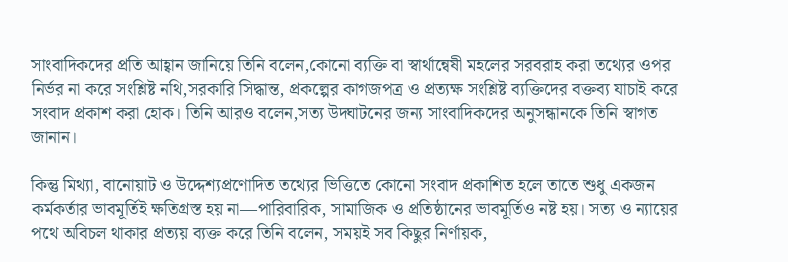সাংবাদিকদের প্রতি আহ্বান জানিয়ে তিনি বলেন,কোনো ব্যক্তি বা স্বার্থান্বেষী মহলের সরবরাহ করা তথ্যের ওপর নির্ভর না করে সংশ্লিষ্ট নথি,সরকারি সিদ্ধান্ত, প্রকল্পের কাগজপত্র ও প্রত্যক্ষ সংশ্লিষ্ট ব্যক্তিদের বক্তব্য যাচাই করে সংবাদ প্রকাশ করা হোক। তিনি আরও বলেন,সত্য উদ্ঘাটনের জন্য সাংবাদিকদের অনুসন্ধানকে তিনি স্বাগত জানান।

কিন্তু মিথ্যা, বানোয়াট ও উদ্দেশ্যপ্রণোদিত তথ্যের ভিত্তিতে কোনো সংবাদ প্রকাশিত হলে তাতে শুধু একজন কর্মকর্তার ভাবমূর্তিই ক্ষতিগ্রস্ত হয় না—পারিবারিক, সামাজিক ও প্রতিষ্ঠানের ভাবমূর্তিও নষ্ট হয়। সত্য ও ন্যায়ের পথে অবিচল থাকার প্রত্যয় ব্যক্ত করে তিনি বলেন, সময়ই সব কিছুর নির্ণায়ক,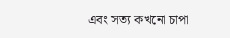এবং সত্য কখনো চাপা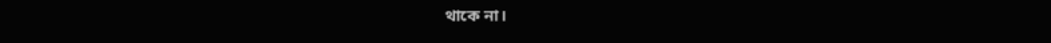থাকে না।